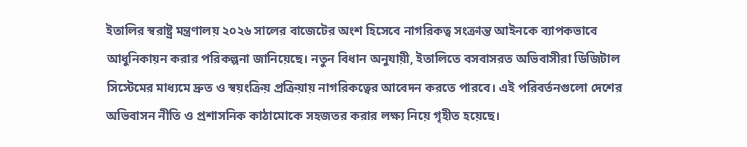ইতালির স্বরাষ্ট্র মন্ত্রণালয় ২০২৬ সালের বাজেটের অংশ হিসেবে নাগরিকত্ব সংক্রান্ত আইনকে ব্যাপকভাবে আধুনিকায়ন করার পরিকল্পনা জানিয়েছে। নতুন বিধান অনুযায়ী, ইতালিতে বসবাসরত অভিবাসীরা ডিজিটাল সিস্টেমের মাধ্যমে দ্রুত ও স্বয়ংক্রিয় প্রক্রিয়ায় নাগরিকত্বের আবেদন করতে পারবে। এই পরিবর্তনগুলো দেশের অভিবাসন নীতি ও প্রশাসনিক কাঠামোকে সহজতর করার লক্ষ্য নিয়ে গৃহীত হয়েছে।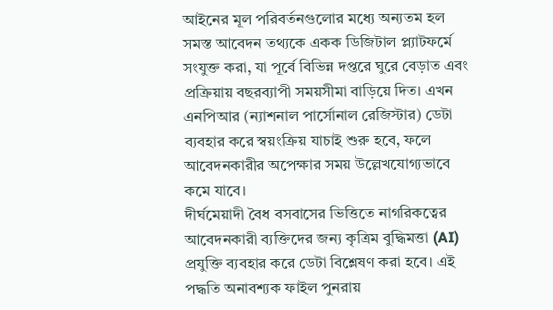আইনের মূল পরিবর্তনগুলোর মধ্যে অন্যতম হল সমস্ত আবেদন তথ্যকে একক ডিজিটাল প্ল্যাটফর্মে সংযুক্ত করা, যা পূর্বে বিভিন্ন দপ্তরে ঘুরে বেড়াত এবং প্রক্রিয়ায় বছরব্যাপী সময়সীমা বাড়িয়ে দিত। এখন এনপিআর (ন্যাশনাল পার্সোনাল রেজিস্টার) ডেটা ব্যবহার করে স্বয়ংক্রিয় যাচাই শুরু হবে, ফলে আবেদনকারীর অপেক্ষার সময় উল্লেখযোগ্যভাবে কমে যাবে।
দীর্ঘমেয়াদী বৈধ বসবাসের ভিত্তিতে নাগরিকত্বের আবেদনকারী ব্যক্তিদের জন্য কৃত্রিম বুদ্ধিমত্তা (AI) প্রযুক্তি ব্যবহার করে ডেটা বিশ্লেষণ করা হবে। এই পদ্ধতি অনাবশ্যক ফাইল পুনরায়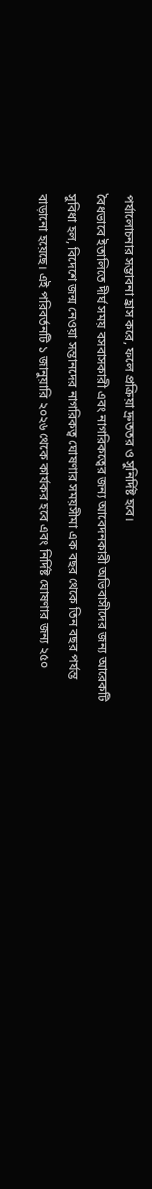পর্যালোচনার সম্ভাবনা হ্রাস করে, ফলে প্রক্রিয়া দ্রুততর ও সুনির্দিষ্ট হবে।
বৈধভাবে ইতালিতে দীর্ঘ সময় বসবাসকারী এবং নাগরিকত্বের জন্য আবেদনকারী অভিবাসীদের জন্য আরেকটি সুবিধা হল, বিদেশে জন্ম নেওয়া সন্তানদের নাগরিকত্ব ঘোষণার সময়সীমা এক বছর থেকে তিন বছর পর্যন্ত বাড়ানো হয়েছে। এই পরিবর্তনটি ১ জানুয়ারি ২০২৬ থেকে কার্যকর হবে এবং নির্দিষ্ট ঘোষণার জন্য ২৫০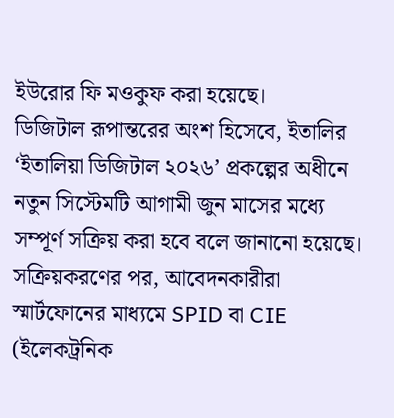ইউরোর ফি মওকুফ করা হয়েছে।
ডিজিটাল রূপান্তরের অংশ হিসেবে, ইতালির ‘ইতালিয়া ডিজিটাল ২০২৬’ প্রকল্পের অধীনে নতুন সিস্টেমটি আগামী জুন মাসের মধ্যে সম্পূর্ণ সক্রিয় করা হবে বলে জানানো হয়েছে। সক্রিয়করণের পর, আবেদনকারীরা স্মার্টফোনের মাধ্যমে SPID বা CIE (ইলেকট্রনিক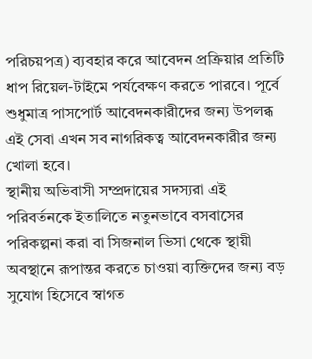পরিচয়পত্র) ব্যবহার করে আবেদন প্রক্রিয়ার প্রতিটি ধাপ রিয়েল-টাইমে পর্যবেক্ষণ করতে পারবে। পূর্বে শুধুমাত্র পাসপোর্ট আবেদনকারীদের জন্য উপলব্ধ এই সেবা এখন সব নাগরিকত্ব আবেদনকারীর জন্য খোলা হবে।
স্থানীয় অভিবাসী সম্প্রদায়ের সদস্যরা এই পরিবর্তনকে ইতালিতে নতুনভাবে বসবাসের পরিকল্পনা করা বা সিজনাল ভিসা থেকে স্থায়ী অবস্থানে রূপান্তর করতে চাওয়া ব্যক্তিদের জন্য বড় সুযোগ হিসেবে স্বাগত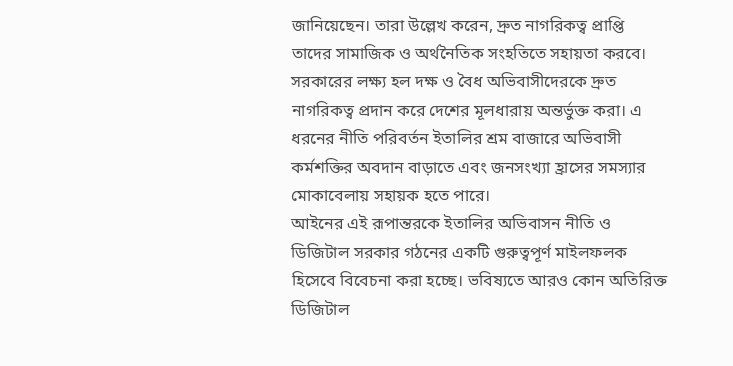জানিয়েছেন। তারা উল্লেখ করেন, দ্রুত নাগরিকত্ব প্রাপ্তি তাদের সামাজিক ও অর্থনৈতিক সংহতিতে সহায়তা করবে।
সরকারের লক্ষ্য হল দক্ষ ও বৈধ অভিবাসীদেরকে দ্রুত নাগরিকত্ব প্রদান করে দেশের মূলধারায় অন্তর্ভুক্ত করা। এ ধরনের নীতি পরিবর্তন ইতালির শ্রম বাজারে অভিবাসী কর্মশক্তির অবদান বাড়াতে এবং জনসংখ্যা হ্রাসের সমস্যার মোকাবেলায় সহায়ক হতে পারে।
আইনের এই রূপান্তরকে ইতালির অভিবাসন নীতি ও ডিজিটাল সরকার গঠনের একটি গুরুত্বপূর্ণ মাইলফলক হিসেবে বিবেচনা করা হচ্ছে। ভবিষ্যতে আরও কোন অতিরিক্ত ডিজিটাল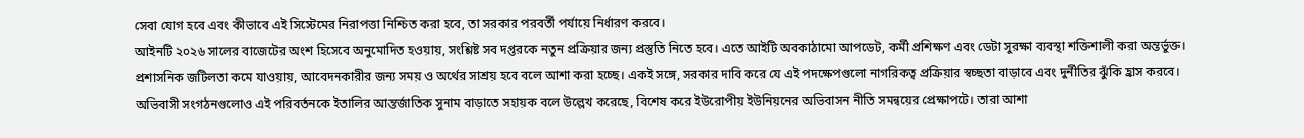সেবা যোগ হবে এবং কীভাবে এই সিস্টেমের নিরাপত্তা নিশ্চিত করা হবে, তা সরকার পরবর্তী পর্যায়ে নির্ধারণ করবে।
আইনটি ২০২৬ সালের বাজেটের অংশ হিসেবে অনুমোদিত হওয়ায়, সংশ্লিষ্ট সব দপ্তরকে নতুন প্রক্রিয়ার জন্য প্রস্তুতি নিতে হবে। এতে আইটি অবকাঠামো আপডেট, কর্মী প্রশিক্ষণ এবং ডেটা সুরক্ষা ব্যবস্থা শক্তিশালী করা অন্তর্ভুক্ত।
প্রশাসনিক জটিলতা কমে যাওয়ায়, আবেদনকারীর জন্য সময় ও অর্থের সাশ্রয় হবে বলে আশা করা হচ্ছে। একই সঙ্গে, সরকার দাবি করে যে এই পদক্ষেপগুলো নাগরিকত্ব প্রক্রিয়ার স্বচ্ছতা বাড়াবে এবং দুর্নীতির ঝুঁকি হ্রাস করবে।
অভিবাসী সংগঠনগুলোও এই পরিবর্তনকে ইতালির আন্তর্জাতিক সুনাম বাড়াতে সহায়ক বলে উল্লেখ করেছে, বিশেষ করে ইউরোপীয় ইউনিয়নের অভিবাসন নীতি সমন্বয়ের প্রেক্ষাপটে। তারা আশা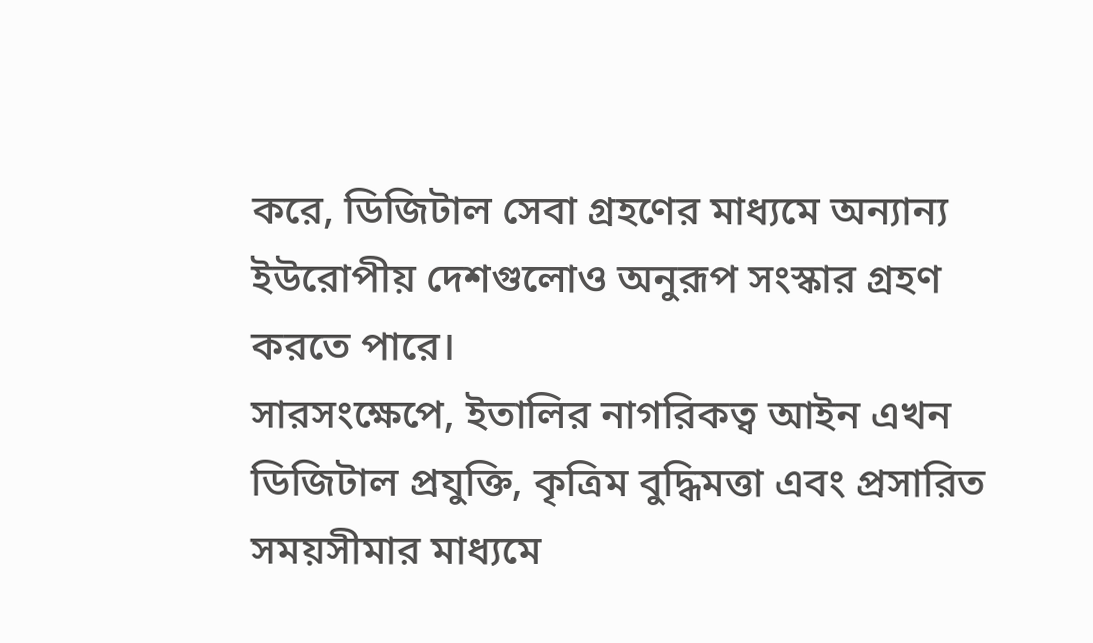করে, ডিজিটাল সেবা গ্রহণের মাধ্যমে অন্যান্য ইউরোপীয় দেশগুলোও অনুরূপ সংস্কার গ্রহণ করতে পারে।
সারসংক্ষেপে, ইতালির নাগরিকত্ব আইন এখন ডিজিটাল প্রযুক্তি, কৃত্রিম বুদ্ধিমত্তা এবং প্রসারিত সময়সীমার মাধ্যমে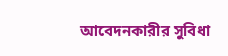আবেদনকারীর সুবিধা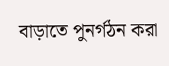বাড়াতে পুনর্গঠন করা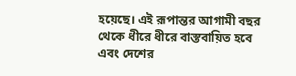হয়েছে। এই রূপান্তর আগামী বছর থেকে ধীরে ধীরে বাস্তবায়িত হবে এবং দেশের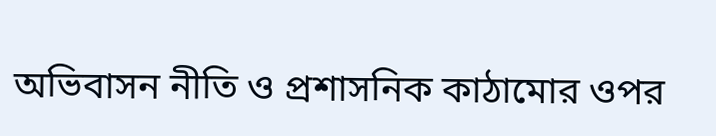অভিবাসন নীতি ও প্রশাসনিক কাঠামোর ওপর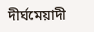দীর্ঘমেয়াদী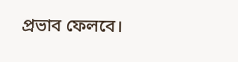প্রভাব ফেলবে।